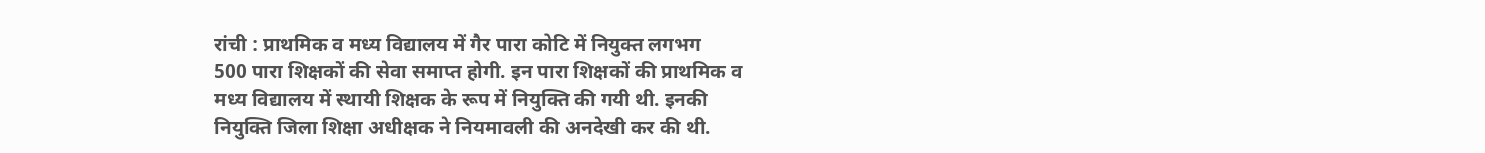रांची : प्राथमिक व मध्य विद्यालय में गैर पारा कोटि में नियुक्त लगभग
500 पारा शिक्षकों की सेवा समाप्त होगी. इन पारा शिक्षकों की प्राथमिक व
मध्य विद्यालय में स्थायी शिक्षक के रूप में नियुक्ति की गयी थी. इनकी
नियुक्ति जिला शिक्षा अधीक्षक ने नियमावली की अनदेखी कर की थी.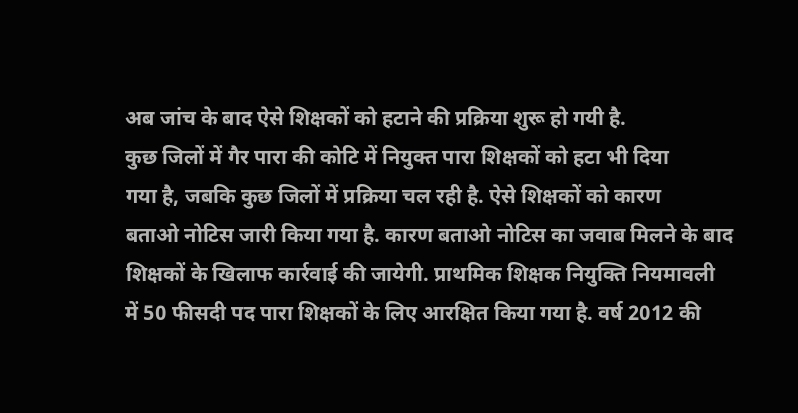अब जांच के बाद ऐसे शिक्षकों को हटाने की प्रक्रिया शुरू हो गयी है.
कुछ जिलों में गैर पारा की कोटि में नियुक्त पारा शिक्षकों को हटा भी दिया
गया है, जबकि कुछ जिलों में प्रक्रिया चल रही है. ऐसे शिक्षकों को कारण
बताओ नोटिस जारी किया गया है. कारण बताओ नोटिस का जवाब मिलने के बाद
शिक्षकों के खिलाफ कार्रवाई की जायेगी. प्राथमिक शिक्षक नियुक्ति नियमावली
में 50 फीसदी पद पारा शिक्षकों के लिए आरक्षित किया गया है. वर्ष 2012 की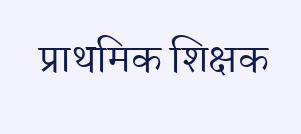प्राथमिक शिक्षक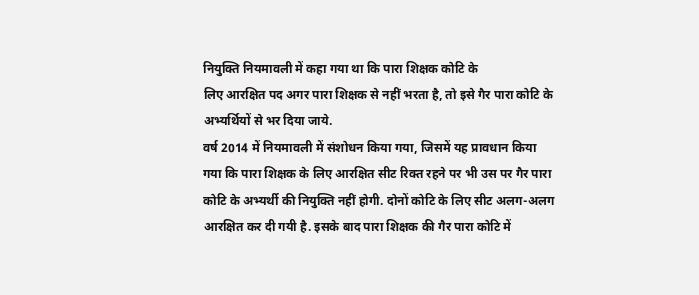नियुक्ति नियमावली में कहा गया था कि पारा शिक्षक कोटि के
लिए आरक्षित पद अगर पारा शिक्षक से नहीं भरता है, तो इसे गैर पारा कोटि के
अभ्यर्थियों से भर दिया जाये.
वर्ष 2014 में नियमावली में संशोधन किया गया, जिसमें यह प्रावधान किया
गया कि पारा शिक्षक के लिए आरक्षित सीट रिक्त रहने पर भी उस पर गैर पारा
कोटि के अभ्यर्थी की नियुक्ति नहीं होगी. दोनों कोटि के लिए सीट अलग-अलग
आरक्षित कर दी गयी है. इसके बाद पारा शिक्षक की गैर पारा कोटि में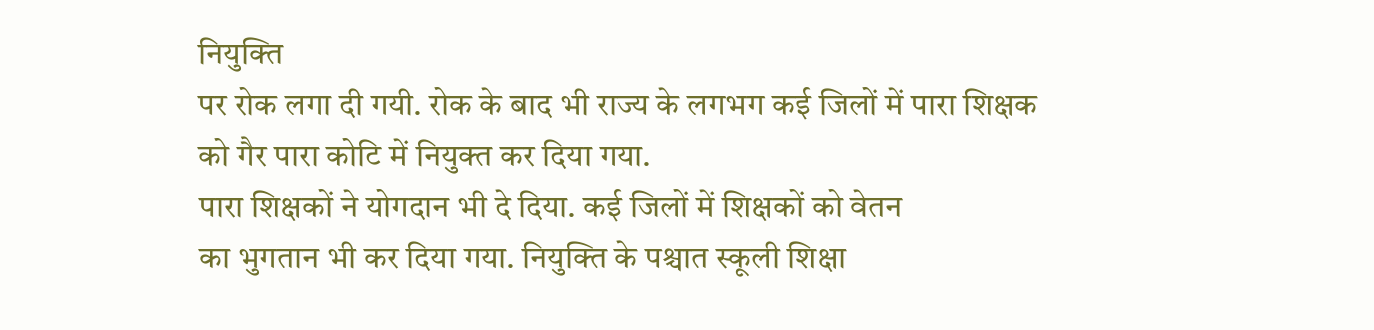नियुक्ति
पर रोक लगा दी गयी. रोक के बाद भी राज्य के लगभग कई जिलों में पारा शिक्षक
को गैर पारा कोटि में नियुक्त कर दिया गया.
पारा शिक्षकों ने योगदान भी दे दिया. कई जिलों में शिक्षकों को वेतन
का भुगतान भी कर दिया गया. नियुक्ति के पश्चात स्कूली शिक्षा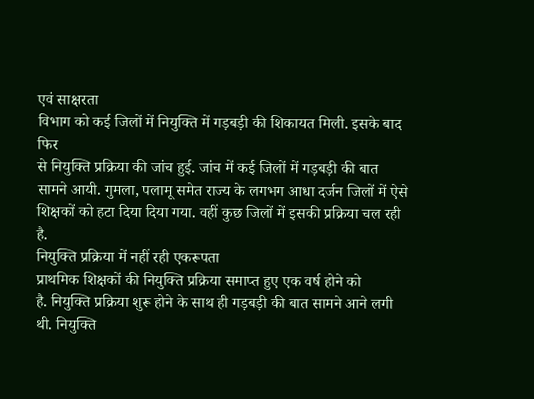एवं साक्षरता
विभाग को कई जिलों में नियुक्ति में गड़बड़ी की शिकायत मिली. इसके बाद फिर
से नियुक्ति प्रक्रिया की जांच हुई. जांच में कई जिलों में गड़बड़ी की बात
सामने आयी. गुमला, पलामू समेत राज्य के लगभग आधा दर्जन जिलों में ऐसे
शिक्षकों को हटा दिया दिया गया. वहीं कुछ जिलों में इसकी प्रक्रिया चल रही
है.
नियुक्ति प्रक्रिया में नहीं रही एकरूपता
प्राथमिक शिक्षकों की नियुक्ति प्रक्रिया समाप्त हुए एक वर्ष होने को
है. नियुक्ति प्रक्रिया शुरू होने के साथ ही गड़बड़ी की बात सामने आने लगी
थी. नियुक्ति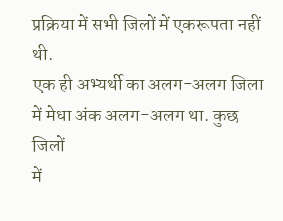प्रक्रिया में सभी जिलों में एकरूपता नहीं थी.
एक ही अभ्यर्थी का अलग-अलग जिला में मेधा अंक अलग-अलग था. कुछ जिलों
में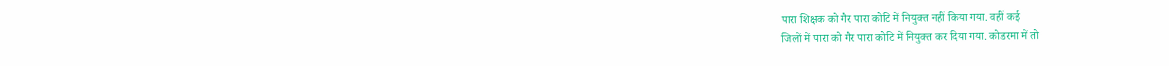पारा शिक्षक को गैर पारा कोटि में नियुक्त नहीं किया गया. वहीं कई
जिलों में पारा को गैर पारा कोटि में नियुक्त कर दिया गया. कोडरमा में तो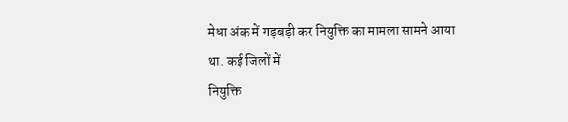मेधा अंक में गड़बड़ी कर नियुक्ति का मामला सामने आया था. कई जिलों में
नियुक्ति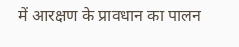में आरक्षण के प्रावधान का पालन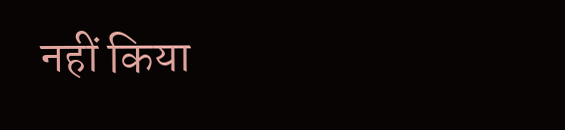नहीं किया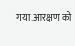गया.आरक्षण को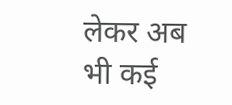लेकर अब
भी कई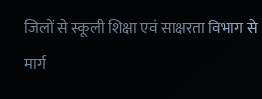जिलों से स्कूली शिक्षा एवं साक्षरता विभाग से मार्ग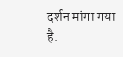दर्शन मांगा गया
है.